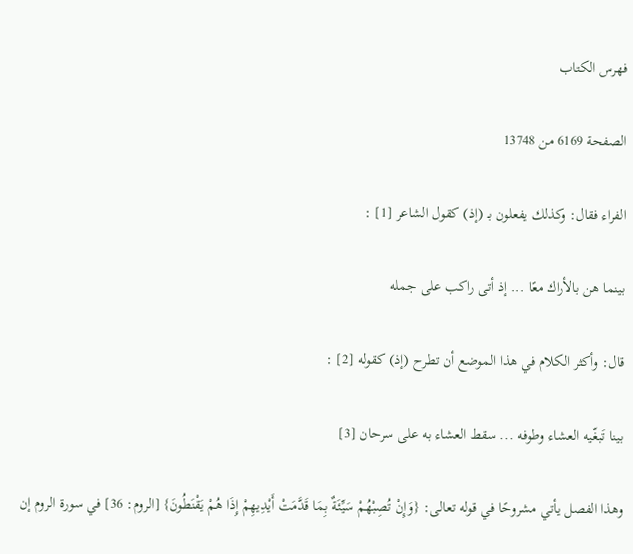فهرس الكتاب

الصفحة 6169 من 13748

الفراء فقال: وكذلك يفعلون بـ (إذ) كقول الشاعر [1] :

بينما هن بالأراك معًا ... إذ أتى راكب على جمله

قال: وأكثر الكلام في هذا الموضع أن تطرح (إذ) كقوله [2] :

بينا تَبغّيه العشاء وطوفه ... سقط العشاء به على سرحان [3]

وهذا الفصل يأتي مشروحًا في قوله تعالى: {وَإِنْ تُصِبْهُمْ سَيِّئَةٌ بِمَا قَدَّمَتْ أَيْدِيهِمْ إِذَا هُمْ يَقْنَطُونَ} [الروم: 36] في سورة الروم إن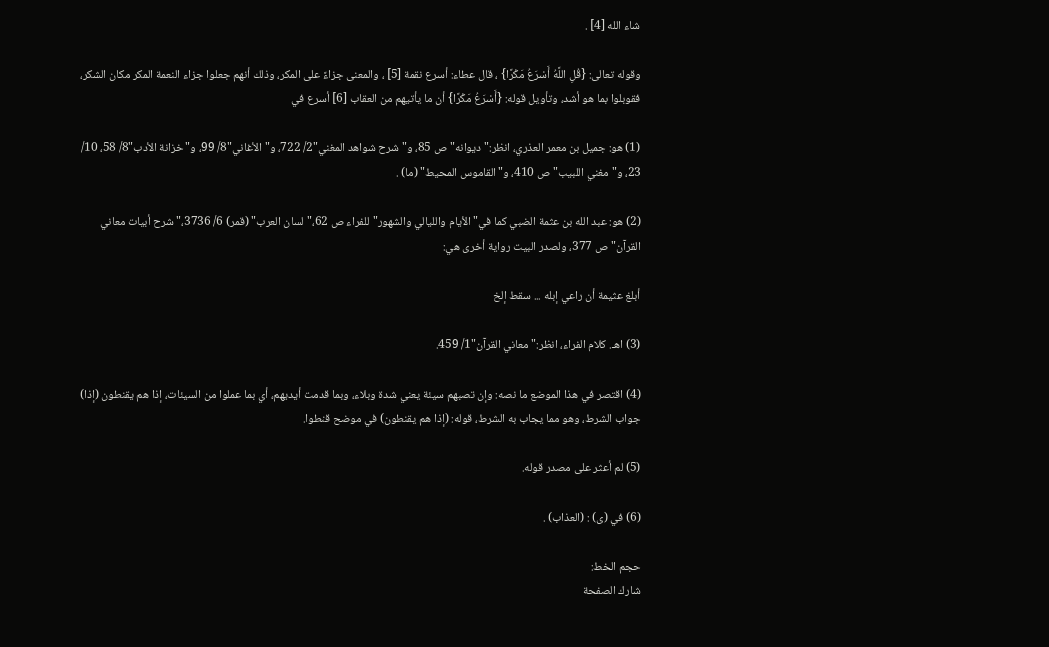شاء الله [4] .

وقوله تعالى: {قُلِ اللَّهُ أَسْرَعُ مَكْرًا} ، قال عطاء: أسرع نقمة [5] ، والمعنى جزاءً على المكر، وذلك أنهم جعلوا جزاء النعمة المكر مكان الشكر، فقوبلوا بما هو أشد، وتأويل قوله: {أَسْرَعُ مَكْرًا} أن ما يأتيهم من العقاب [6] أسرع في

(1) هو: جميل بن معمر العذري، انظر:"ديوانه"ص 85، و"شرح شواهد المغني"2/ 722، و"الأغاني"8/ 99، و"خزانة الأدب"8/ 58، 10/ 23، و"مغني اللبيب"ص 410، و"القاموس المحيط" (ما) .

(2) هو: عبد الله بن عثمة الضبي كما في"الأيام والليالي والشهور"للفراء ص 62،"لسان العرب" (قمر) 6/ 3736،"شرح أبيات معاني القرآن"ص 377، ولصدر البيت رواية أخرى هي:

أبلغ عثيمة أن راعي إبله ... سقط إلخ

(3) اهـ. كلام الفراء، انظر:"معاني القرآن"1/ 459.

(4) اقتصر في هذا الموضع ما نصه: وإن تصبهم سيئة يعني شدة وبلاء، وبما قدمت أيديهم، أي بما عملوا من السيئات، إذا هم يقنطون (إذا) جواب الشرط، وهو مما يجاب به الشرط، قوله: (إذا هم يقنطون) في موضح قنطوا.

(5) لم أعثر على مصدر قوله.

(6) في (ى) : (العذاب) .

حجم الخط:
شارك الصفحة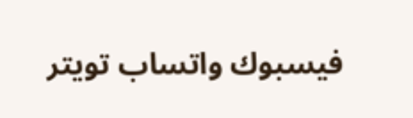فيسبوك واتساب تويتر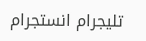تليجرام انستجرام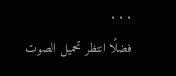. . .
فضلًا انتظر تحميل الصوت